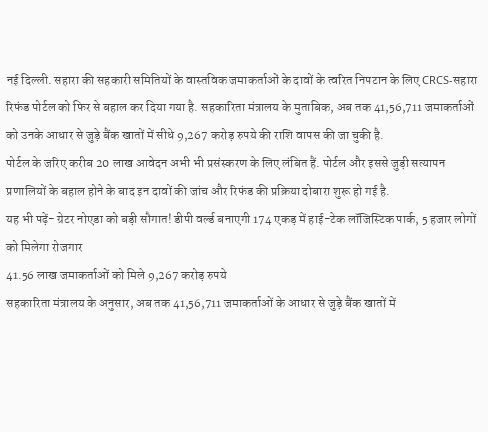नई दिल्ली. सहारा की सहकारी समितियों के वास्तविक जमाकर्ताओं के दावों के त्वरित निपटान के लिए CRCS-सहारा रिफंड पोर्टल को फिर से बहाल कर दिया गया है. सहकारिता मंत्रालय के मुताबिक, अब तक 41,56,711 जमाकर्ताओं को उनके आधार से जुड़े बैंक खातों में सीधे 9,267 करोड़ रुपये की राशि वापस की जा चुकी है.
पोर्टल के जरिए करीब 20 लाख आवेदन अभी भी प्रसंस्करण के लिए लंबित हैं. पोर्टल और इससे जुड़ी सत्यापन प्रणालियों के बहाल होने के बाद इन दावों की जांच और रिफंड की प्रक्रिया दोबारा शुरू हो गई है.
यह भी पढ़ें- ग्रेटर नोएडा को बड़ी सौगात! डीपी वर्ल्ड बनाएगी 174 एकड़ में हाई-टेक लॉजिस्टिक पार्क, 5 हजार लोगों को मिलेगा रोजगार
41.56 लाख जमाकर्ताओं को मिले 9,267 करोड़ रुपये
सहकारिता मंत्रालय के अनुसार, अब तक 41,56,711 जमाकर्ताओं के आधार से जुड़े बैंक खातों में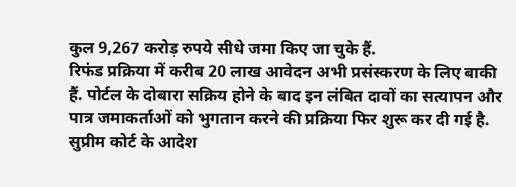कुल 9,267 करोड़ रुपये सीधे जमा किए जा चुके हैं.
रिफंड प्रक्रिया में करीब 20 लाख आवेदन अभी प्रसंस्करण के लिए बाकी हैं. पोर्टल के दोबारा सक्रिय होने के बाद इन लंबित दावों का सत्यापन और पात्र जमाकर्ताओं को भुगतान करने की प्रक्रिया फिर शुरू कर दी गई है.
सुप्रीम कोर्ट के आदेश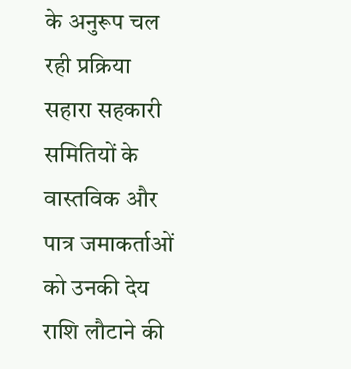के अनुरूप चल रही प्रक्रिया
सहारा सहकारी समितियों के वास्तविक और पात्र जमाकर्ताओं को उनकी देय राशि लौटाने की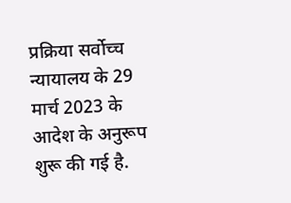प्रक्रिया सर्वोच्च न्यायालय के 29 मार्च 2023 के आदेश के अनुरूप शुरू की गई है.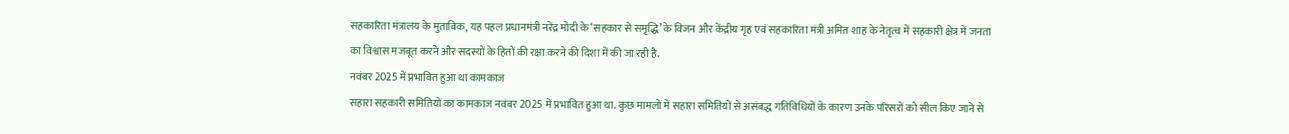सहकारिता मंत्रालय के मुताबिक, यह पहल प्रधानमंत्री नरेंद्र मोदी के ‘सहकार से समृद्धि’ के विजन और केंद्रीय गृह एवं सहकारिता मंत्री अमित शाह के नेतृत्व में सहकारी क्षेत्र में जनता का विश्वास मजबूत करने और सदस्यों के हितों की रक्षा करने की दिशा में की जा रही है.
नवंबर 2025 में प्रभावित हुआ था कामकाज
सहारा सहकारी समितियों का कामकाज नवंबर 2025 में प्रभावित हुआ था. कुछ मामलों में सहारा समितियों से असंबद्ध गतिविधियों के कारण उनके परिसरों को सील किए जाने से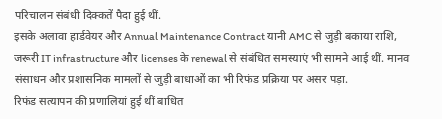परिचालन संबंधी दिक्कतें पैदा हुई थीं.
इसके अलावा हार्डवेयर और Annual Maintenance Contract यानी AMC से जुड़ी बकाया राशि, जरूरी IT infrastructure और licenses के renewal से संबंधित समस्याएं भी सामने आई थीं. मानव संसाधन और प्रशासनिक मामलों से जुड़ी बाधाओं का भी रिफंड प्रक्रिया पर असर पड़ा.
रिफंड सत्यापन की प्रणालियां हुई थीं बाधित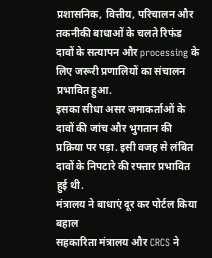प्रशासनिक, वित्तीय, परिचालन और तकनीकी बाधाओं के चलते रिफंड दावों के सत्यापन और processing के लिए जरूरी प्रणालियों का संचालन प्रभावित हुआ.
इसका सीधा असर जमाकर्ताओं के दावों की जांच और भुगतान की प्रक्रिया पर पड़ा. इसी वजह से लंबित दावों के निपटारे की रफ्तार प्रभावित हुई थी.
मंत्रालय ने बाधाएं दूर कर पोर्टल किया बहाल
सहकारिता मंत्रालय और CRCS ने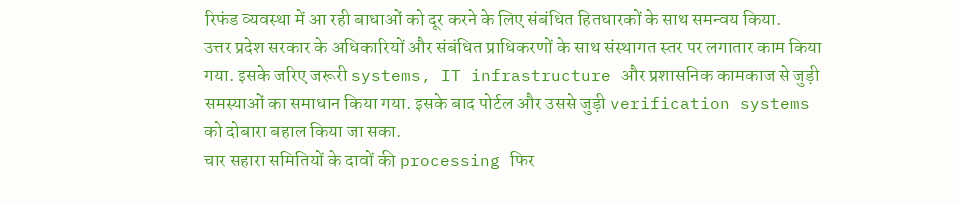रिफंड व्यवस्था में आ रही बाधाओं को दूर करने के लिए संबंधित हितधारकों के साथ समन्वय किया.
उत्तर प्रदेश सरकार के अधिकारियों और संबंधित प्राधिकरणों के साथ संस्थागत स्तर पर लगातार काम किया गया. इसके जरिए जरूरी systems, IT infrastructure और प्रशासनिक कामकाज से जुड़ी समस्याओं का समाधान किया गया. इसके बाद पोर्टल और उससे जुड़ी verification systems को दोबारा बहाल किया जा सका.
चार सहारा समितियों के दावों की processing फिर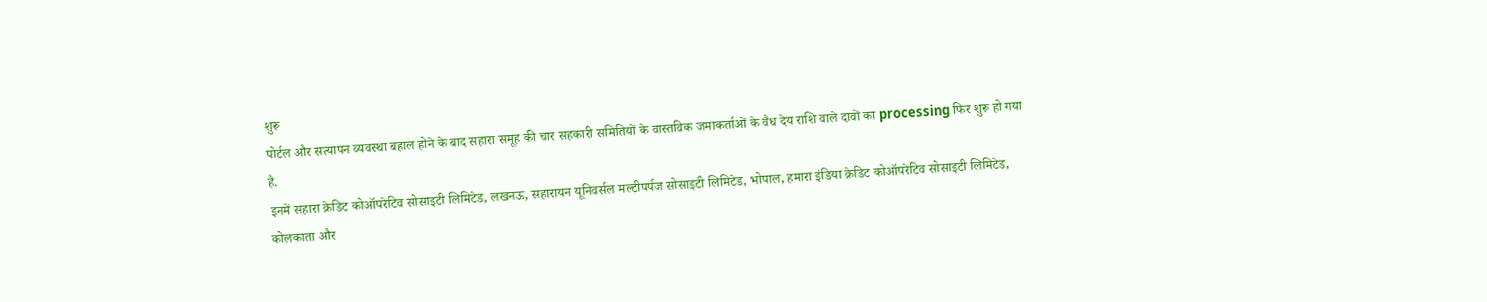शुरू
पोर्टल और सत्यापन व्यवस्था बहाल होने के बाद सहारा समूह की चार सहकारी समितियों के वास्तविक जमाकर्ताओं के वैध देय राशि वाले दावों का processing फिर शुरू हो गया है.
इनमें सहारा क्रेडिट कोऑपरेटिव सोसाइटी लिमिटेड, लखनऊ, सहारायन यूनिवर्सल मल्टीपर्पज सोसाइटी लिमिटेड, भोपाल, हमारा इंडिया क्रेडिट कोऑपरेटिव सोसाइटी लिमिटेड, कोलकाता और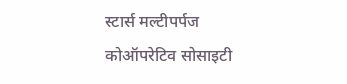स्टार्स मल्टीपर्पज कोऑपरेटिव सोसाइटी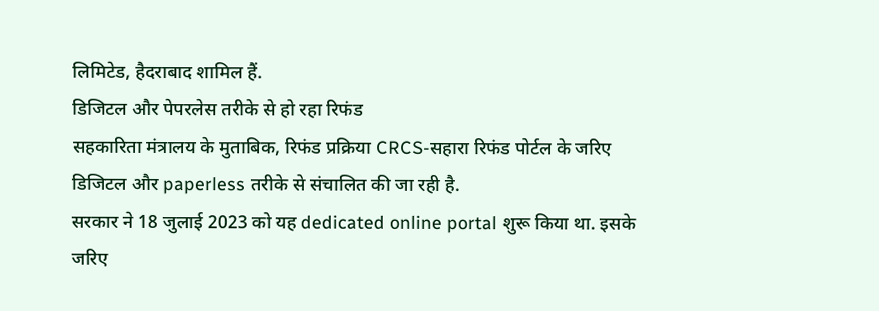लिमिटेड, हैदराबाद शामिल हैं.
डिजिटल और पेपरलेस तरीके से हो रहा रिफंड
सहकारिता मंत्रालय के मुताबिक, रिफंड प्रक्रिया CRCS-सहारा रिफंड पोर्टल के जरिए डिजिटल और paperless तरीके से संचालित की जा रही है.
सरकार ने 18 जुलाई 2023 को यह dedicated online portal शुरू किया था. इसके जरिए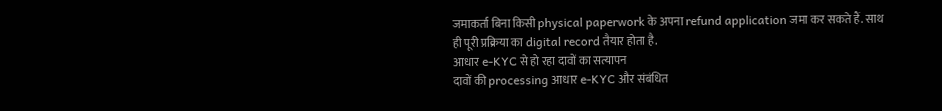जमाकर्ता बिना किसी physical paperwork के अपना refund application जमा कर सकते हैं. साथ ही पूरी प्रक्रिया का digital record तैयार होता है.
आधार e-KYC से हो रहा दावों का सत्यापन
दावों की processing आधार e-KYC और संबंधित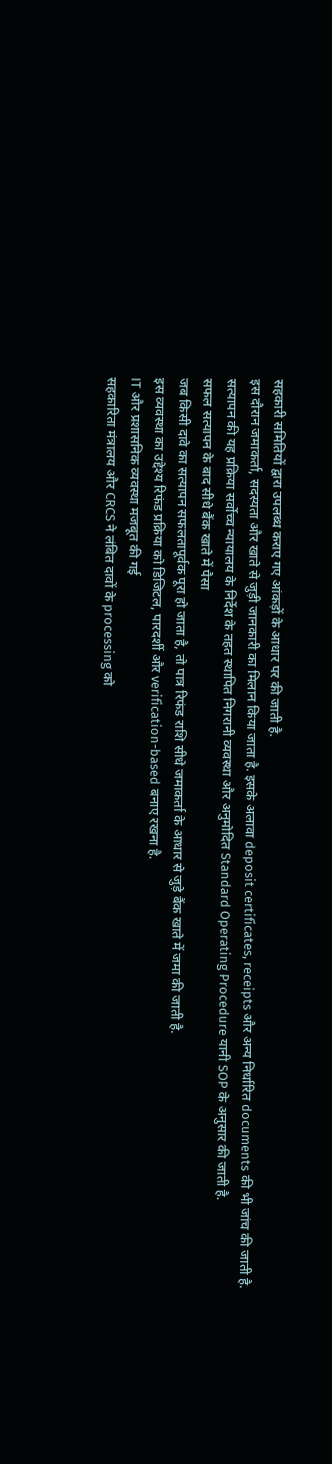सहकारी समितियों द्वारा उपलब्ध कराए गए आंकड़ों के आधार पर की जाती है.
इस दौरान जमाकर्ता, सदस्यता और खाते से जुड़ी जानकारी का मिलान किया जाता है. इसके अलावा deposit certificates, receipts और अन्य निर्धारित documents की भी जांच की जाती है.
सत्यापन की यह प्रक्रिया सर्वोच्च न्यायालय के निर्देश के तहत स्थापित निगरानी व्यवस्था और अनुमोदित Standard Operating Procedure यानी SOP के अनुसार की जाती है.
सफल सत्यापन के बाद सीधे बैंक खाते में पैसा
जब किसी दावे का सत्यापन सफलतापूर्वक पूरा हो जाता है, तो पात्र रिफंड राशि सीधे जमाकर्ता के आधार से जुड़े बैंक खाते में जमा की जाती है.
इस व्यवस्था का उद्देश्य रिफंड प्रक्रिया को डिजिटल, पारदर्शी और verification-based बनाए रखना है.
IT और प्रशासनिक व्यवस्था मजबूत की गई
सहकारिता मंत्रालय और CRCS ने लंबित दावों के processing को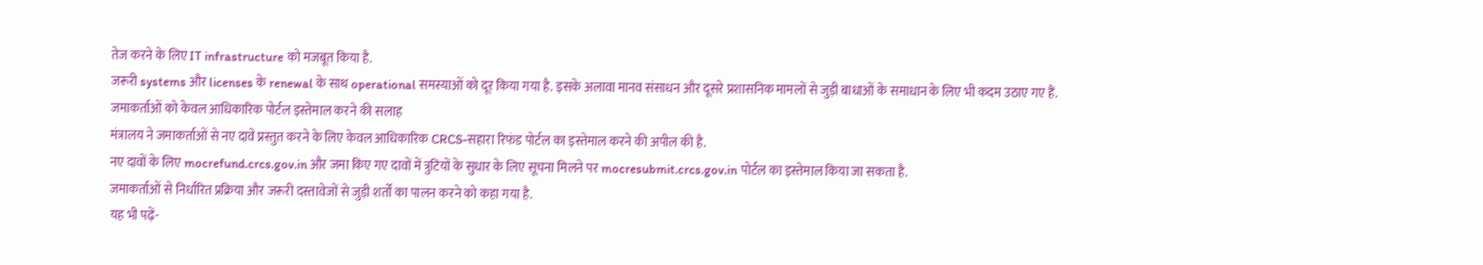तेज करने के लिए IT infrastructure को मजबूत किया है.
जरूरी systems और licenses के renewal के साथ operational समस्याओं को दूर किया गया है. इसके अलावा मानव संसाधन और दूसरे प्रशासनिक मामलों से जुड़ी बाधाओं के समाधान के लिए भी कदम उठाए गए हैं.
जमाकर्ताओं को केवल आधिकारिक पोर्टल इस्तेमाल करने की सलाह
मंत्रालय ने जमाकर्ताओं से नए दावे प्रस्तुत करने के लिए केवल आधिकारिक CRCS-सहारा रिफंड पोर्टल का इस्तेमाल करने की अपील की है.
नए दावों के लिए mocrefund.crcs.gov.in और जमा किए गए दावों में त्रुटियों के सुधार के लिए सूचना मिलने पर mocresubmit.crcs.gov.in पोर्टल का इस्तेमाल किया जा सकता है.
जमाकर्ताओं से निर्धारित प्रक्रिया और जरूरी दस्तावेजों से जुड़ी शर्तों का पालन करने को कहा गया है.
यह भी पढ़ें-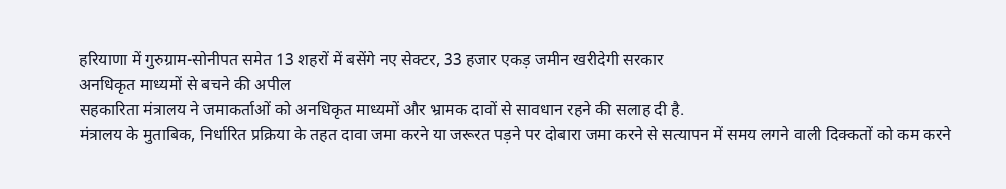हरियाणा में गुरुग्राम-सोनीपत समेत 13 शहरों में बसेंगे नए सेक्टर, 33 हजार एकड़ जमीन खरीदेगी सरकार
अनधिकृत माध्यमों से बचने की अपील
सहकारिता मंत्रालय ने जमाकर्ताओं को अनधिकृत माध्यमों और भ्रामक दावों से सावधान रहने की सलाह दी है.
मंत्रालय के मुताबिक, निर्धारित प्रक्रिया के तहत दावा जमा करने या जरूरत पड़ने पर दोबारा जमा करने से सत्यापन में समय लगने वाली दिक्कतों को कम करने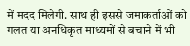में मदद मिलेगी. साथ ही इससे जमाकर्ताओं को गलत या अनधिकृत माध्यमों से बचाने में भी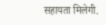सहायता मिलेगी.